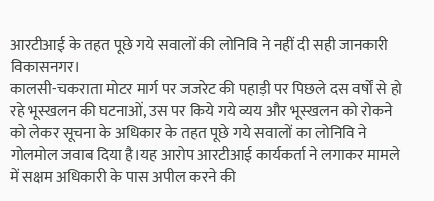आरटीआई के तहत पूछे गये सवालों की लोनिवि ने नहीं दी सही जानकारी
विकासनगर।
कालसी-चकराता मोटर मार्ग पर जजरेट की पहाड़ी पर पिछले दस वर्षों से हो रहे भूस्खलन की घटनाओं, उस पर किये गये व्यय और भूस्खलन को रोकने को लेकर सूचना के अधिकार के तहत पूछे गये सवालों का लोनिवि ने गोलमोल जवाब दिया है।यह आरोप आरटीआई कार्यकर्ता ने लगाकर मामले में सक्षम अधिकारी के पास अपील करने की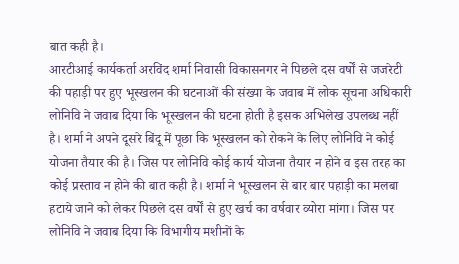बात कही है।
आरटीआई कार्यकर्ता अरविंद शर्मा निवासी विकासनगर ने पिछले दस वर्षों से जजरेटी की पहाड़ी पर हुए भूस्खलन की घटनाओं की संख्या के जवाब में लोक सूचना अधिकारी लोनिवि ने जवाब दिया कि भूस्खलन की घटना होती है इसक अभिलेख उपलब्ध नहीं है। शर्मा ने अपने दूसरे बिंदू में पूछा कि भूस्खलन को रोकने के लिए लोनिवि ने कोई योजना तैयार की है। जिस पर लोनिवि कोई कार्य योजना तैयार न होने व इस तरह का कोई प्रस्ताव न होने की बात कही है। शर्मा ने भूस्खलन से बार बार पहाड़ी का मलबा हटाये जाने को लेकर पिछले दस वर्षों से हुए खर्च का वर्षवार व्योरा मांगा। जिस पर लोनिवि ने जवाब दिया कि विभागीय मशीनों के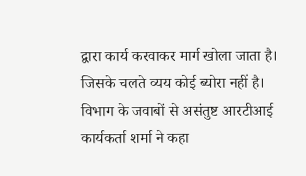द्वारा कार्य करवाकर मार्ग खोला जाता है। जिसके चलते व्यय कोई ब्योरा नहीं है। विभाग के जवाबों से असंतुष्ट आरटीआई कार्यकर्ता शर्मा ने कहा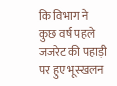कि विभाग ने कुछ वर्ष पहले जजरेट की पहाड़ी पर हुए भूस्खलन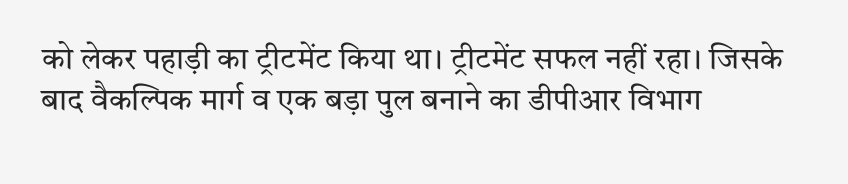को लेकर पहाड़ी का ट्रीटमेंट किया था। ट्रीटमेंट सफल नहीं रहा। जिसके बाद वैकल्पिक मार्ग व एक बड़ा पुल बनाने का डीपीआर विभाग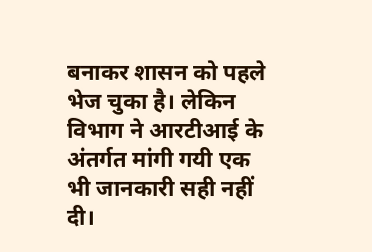बनाकर शासन को पहले भेज चुका है। लेकिन विभाग ने आरटीआई के अंतर्गत मांगी गयी एक भी जानकारी सही नहीं दी।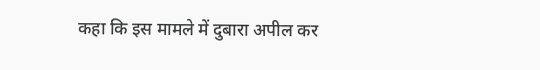कहा कि इस मामले में दुबारा अपील कर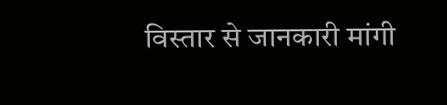विस्तार से जानकारी मांगी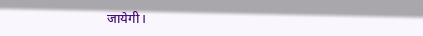जायेगी।